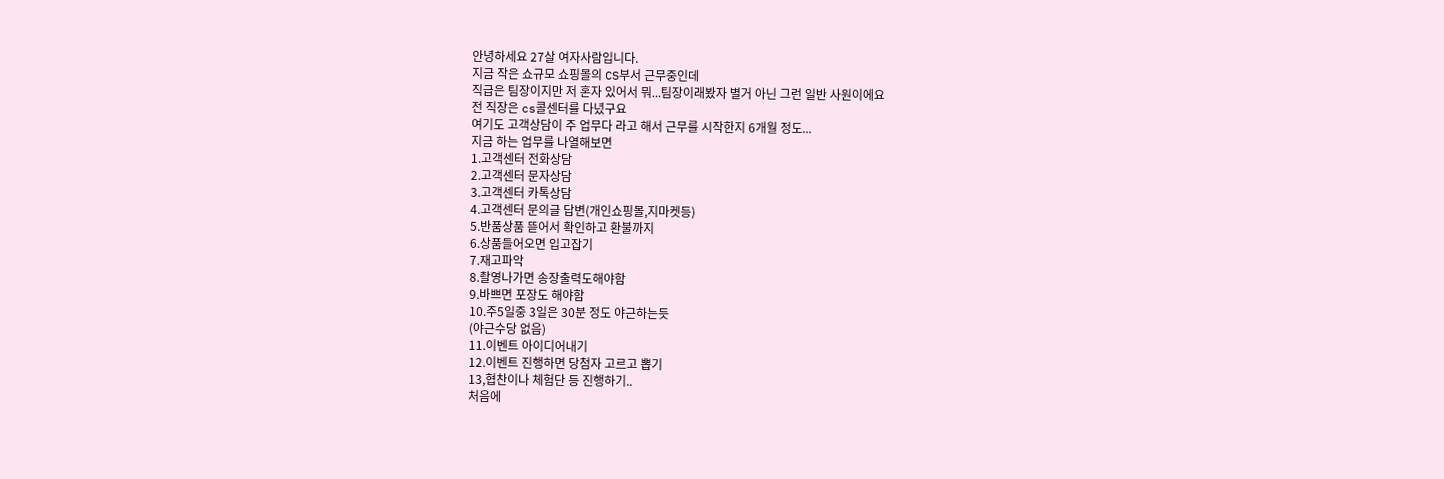안녕하세요 27살 여자사람입니다.
지금 작은 쇼규모 쇼핑몰의 CS부서 근무중인데
직급은 팀장이지만 저 혼자 있어서 뭐...팀장이래봤자 별거 아닌 그런 일반 사원이에요
전 직장은 cs콜센터를 다녔구요
여기도 고객상담이 주 업무다 라고 해서 근무를 시작한지 6개월 정도...
지금 하는 업무를 나열해보면
1.고객센터 전화상담
2.고객센터 문자상담
3.고객센터 카톡상담
4.고객센터 문의글 답변(개인쇼핑몰,지마켓등)
5.반품상품 뜯어서 확인하고 환불까지
6.상품들어오면 입고잡기
7.재고파악
8.촬영나가면 송장출력도해야함
9.바쁘면 포장도 해야함
10.주5일중 3일은 30분 정도 야근하는듯
(야근수당 없음)
11.이벤트 아이디어내기
12.이벤트 진행하면 당첨자 고르고 뽑기
13,협찬이나 체험단 등 진행하기..
처음에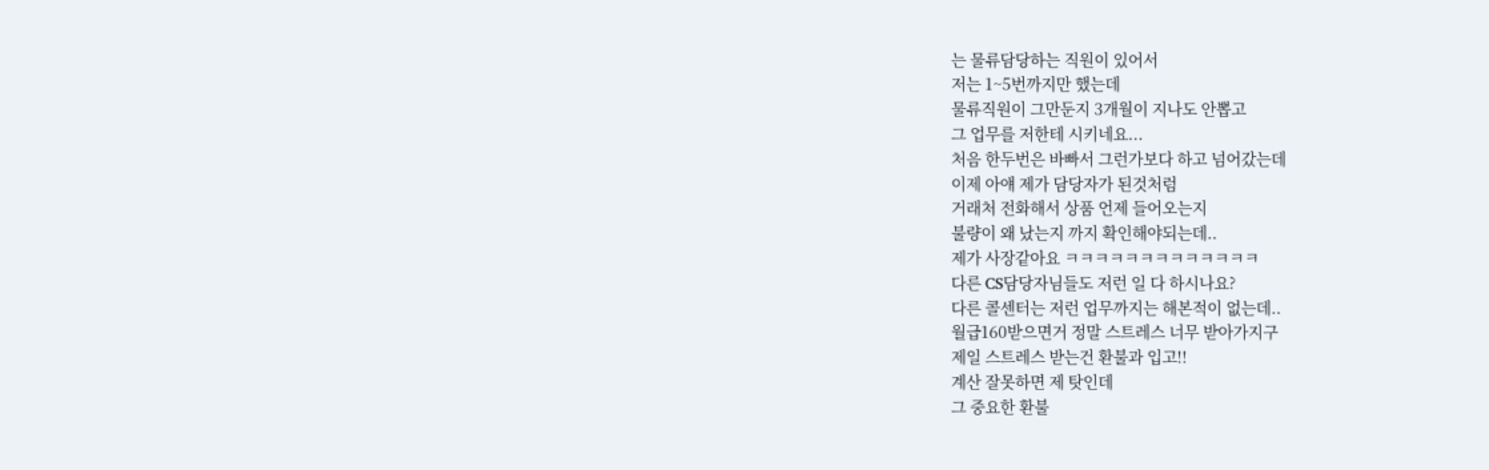는 물류담당하는 직원이 있어서
저는 1~5번까지만 했는데
물류직원이 그만둔지 3개월이 지나도 안뽑고
그 업무를 저한테 시키네요...
처음 한두번은 바빠서 그런가보다 하고 넘어갔는데
이제 아얘 제가 담당자가 된것처럼
거래처 전화해서 상품 언제 들어오는지
불량이 왜 났는지 까지 확인해야되는데..
제가 사장같아요 ㅋㅋㅋㅋㅋㅋㅋㅋㅋㅋㅋㅋㅋ
다른 CS담당자님들도 저런 일 다 하시나요?
다른 콜센터는 저런 업무까지는 해본적이 없는데..
월급160받으면거 정말 스트레스 너무 받아가지구
제일 스트레스 받는건 환불과 입고!!
계산 잘못하면 제 탓인데
그 중요한 환불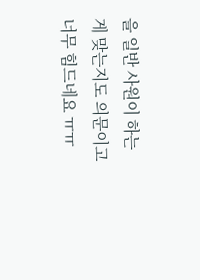을 일반 사원이 하는게 맞는지도 의문이고
너무 힘드네요 ㅠㅠ